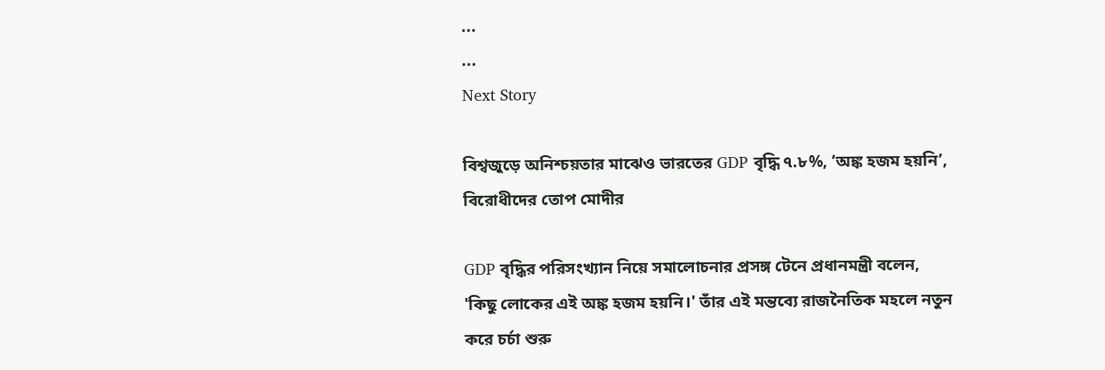...
...
Next Story

বিশ্বজুড়ে অনিশ্চয়তার মাঝেও ভারতের GDP বৃদ্ধি ৭.৮%, ‘অঙ্ক হজম হয়নি’, বিরোধীদের তোপ মোদীর

GDP বৃদ্ধির পরিসংখ্যান নিয়ে সমালোচনার প্রসঙ্গ টেনে প্রধানমন্ত্রী বলেন, 'কিছু লোকের এই অঙ্ক হজম হয়নি।' তাঁর এই মন্তব্যে রাজনৈতিক মহলে নতুন করে চর্চা শুরু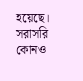হয়েছে। সরাসরি কোনও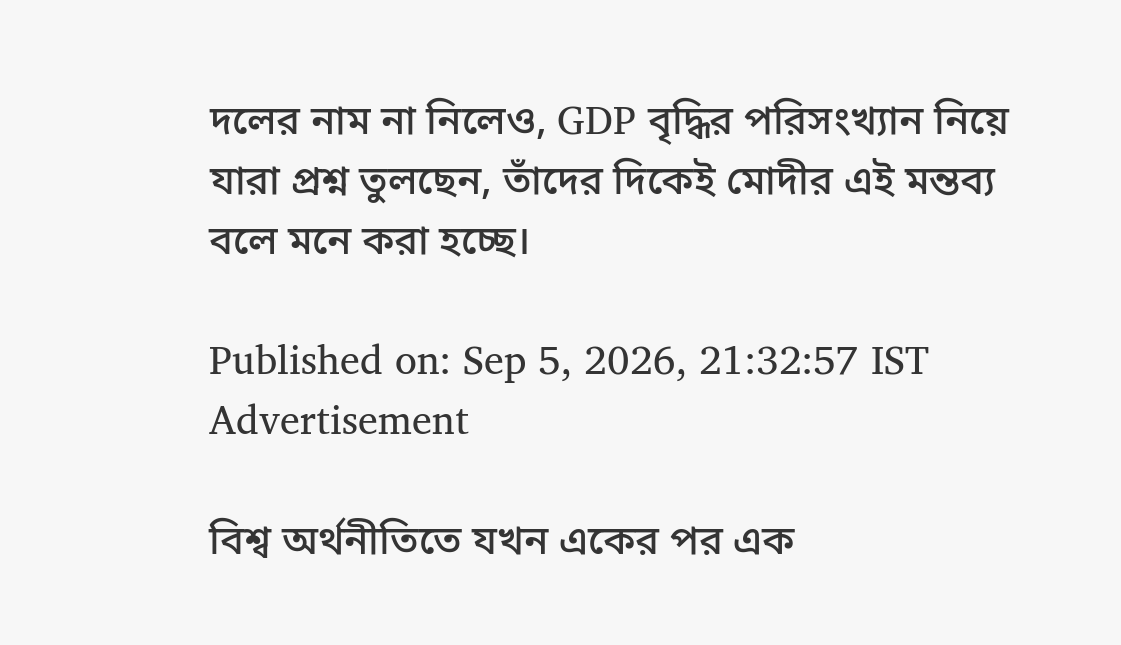দলের নাম না নিলেও, GDP বৃদ্ধির পরিসংখ্যান নিয়ে যারা প্রশ্ন তুলছেন, তাঁদের দিকেই মোদীর এই মন্তব্য বলে মনে করা হচ্ছে।

Published on: Sep 5, 2026, 21:32:57 IST
Advertisement

বিশ্ব অর্থনীতিতে যখন একের পর এক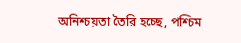অনিশ্চয়তা তৈরি হচ্ছে, পশ্চিম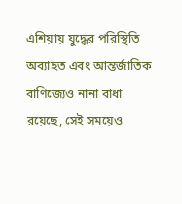এশিয়ায় যুদ্ধের পরিস্থিতি অব্যাহত এবং আন্তর্জাতিক বাণিজ্যেও নানা বাধা রয়েছে, সেই সময়েও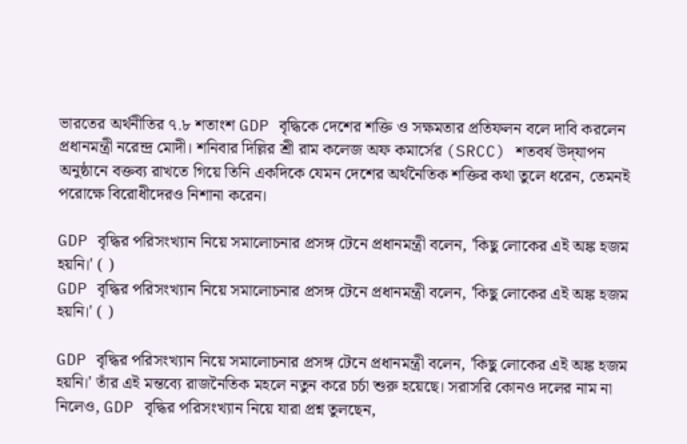ভারতের অর্থনীতির ৭.৮ শতাংশ GDP বৃদ্ধিকে দেশের শক্তি ও সক্ষমতার প্রতিফলন বলে দাবি করলেন প্রধানমন্ত্রী নরেন্দ্র মোদী। শনিবার দিল্লির শ্রী রাম কলেজ অফ কমার্সের (SRCC) শতবর্ষ উদ্‌যাপন অনুষ্ঠানে বক্তব্য রাখতে গিয়ে তিনি একদিকে যেমন দেশের অর্থনৈতিক শক্তির কথা তুলে ধরেন, তেমনই পরোক্ষে বিরোধীদেরও নিশানা করেন।

GDP বৃদ্ধির পরিসংখ্যান নিয়ে সমালোচনার প্রসঙ্গ টেনে প্রধানমন্ত্রী বলেন, 'কিছু লোকের এই অঙ্ক হজম হয়নি।' ( )
GDP বৃদ্ধির পরিসংখ্যান নিয়ে সমালোচনার প্রসঙ্গ টেনে প্রধানমন্ত্রী বলেন, 'কিছু লোকের এই অঙ্ক হজম হয়নি।' ( )

GDP বৃদ্ধির পরিসংখ্যান নিয়ে সমালোচনার প্রসঙ্গ টেনে প্রধানমন্ত্রী বলেন, 'কিছু লোকের এই অঙ্ক হজম হয়নি।' তাঁর এই মন্তব্যে রাজনৈতিক মহলে নতুন করে চর্চা শুরু হয়েছে। সরাসরি কোনও দলের নাম না নিলেও, GDP বৃদ্ধির পরিসংখ্যান নিয়ে যারা প্রশ্ন তুলছেন,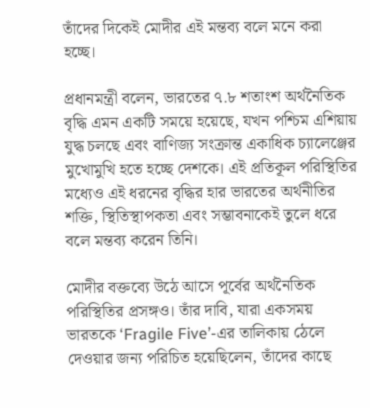তাঁদের দিকেই মোদীর এই মন্তব্য বলে মনে করা হচ্ছে।

প্রধানমন্ত্রী বলেন, ভারতের ৭.৮ শতাংশ অর্থনৈতিক বৃদ্ধি এমন একটি সময়ে হয়েছে, যখন পশ্চিম এশিয়ায় যুদ্ধ চলছে এবং বাণিজ্য সংক্রান্ত একাধিক চ্যালেঞ্জের মুখোমুখি হতে হচ্ছে দেশকে। এই প্রতিকূল পরিস্থিতির মধ্যেও এই ধরনের বৃদ্ধির হার ভারতের অর্থনীতির শক্তি, স্থিতিস্থাপকতা এবং সম্ভাবনাকেই তুলে ধরে বলে মন্তব্য করেন তিনি।

মোদীর বক্তব্যে উঠে আসে পূর্বের অর্থনৈতিক পরিস্থিতির প্রসঙ্গও। তাঁর দাবি, যারা একসময় ভারতকে ‘Fragile Five’-এর তালিকায় ঠেলে দেওয়ার জন্য পরিচিত হয়েছিলেন, তাঁদের কাছে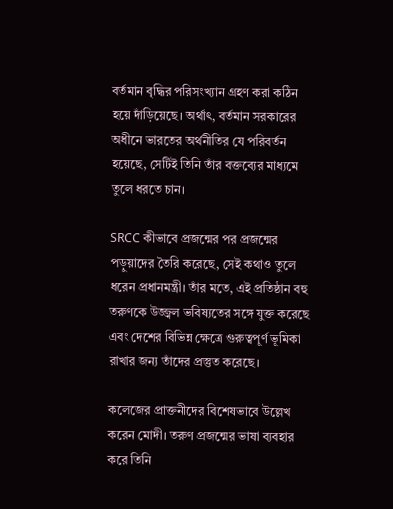বর্তমান বৃদ্ধির পরিসংখ্যান গ্রহণ করা কঠিন হয়ে দাঁড়িয়েছে। অর্থাৎ, বর্তমান সরকারের অধীনে ভারতের অর্থনীতির যে পরিবর্তন হয়েছে, সেটিই তিনি তাঁর বক্তব্যের মাধ্যমে তুলে ধরতে চান।

SRCC কীভাবে প্রজন্মের পর প্রজন্মের পড়ুয়াদের তৈরি করেছে, সেই কথাও তুলে ধরেন প্রধানমন্ত্রী। তাঁর মতে, এই প্রতিষ্ঠান বহু তরুণকে উজ্জ্বল ভবিষ্যতের সঙ্গে যুক্ত করেছে এবং দেশের বিভিন্ন ক্ষেত্রে গুরুত্বপূর্ণ ভূমিকা রাখার জন্য তাঁদের প্রস্তুত করেছে।

কলেজের প্রাক্তনীদের বিশেষভাবে উল্লেখ করেন মোদী। তরুণ প্রজন্মের ভাষা ব্যবহার করে তিনি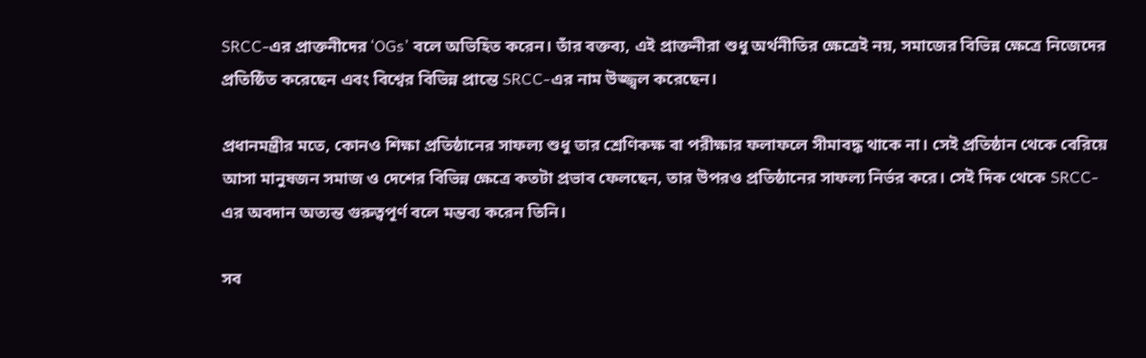SRCC-এর প্রাক্তনীদের ‘OGs’ বলে অভিহিত করেন। তাঁর বক্তব্য, এই প্রাক্তনীরা শুধু অর্থনীতির ক্ষেত্রেই নয়, সমাজের বিভিন্ন ক্ষেত্রে নিজেদের প্রতিষ্ঠিত করেছেন এবং বিশ্বের বিভিন্ন প্রান্তে SRCC-এর নাম উজ্জ্বল করেছেন।

প্রধানমন্ত্রীর মতে, কোনও শিক্ষা প্রতিষ্ঠানের সাফল্য শুধু তার শ্রেণিকক্ষ বা পরীক্ষার ফলাফলে সীমাবদ্ধ থাকে না। সেই প্রতিষ্ঠান থেকে বেরিয়ে আসা মানুষজন সমাজ ও দেশের বিভিন্ন ক্ষেত্রে কতটা প্রভাব ফেলছেন, তার উপরও প্রতিষ্ঠানের সাফল্য নির্ভর করে। সেই দিক থেকে SRCC-এর অবদান অত্যন্ত গুরুত্বপূর্ণ বলে মন্তব্য করেন তিনি।

সব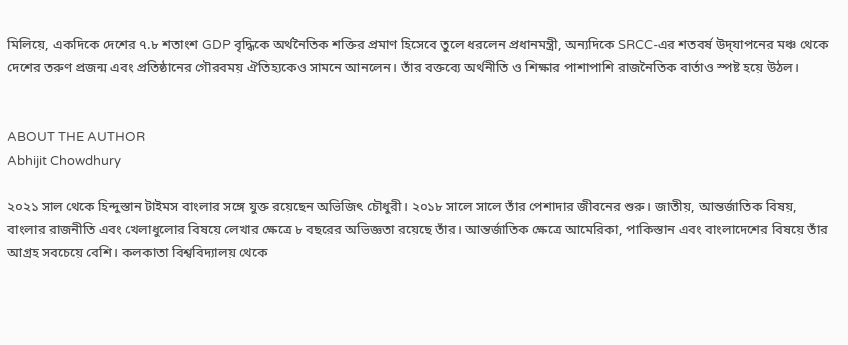মিলিয়ে, একদিকে দেশের ৭.৮ শতাংশ GDP বৃদ্ধিকে অর্থনৈতিক শক্তির প্রমাণ হিসেবে তুলে ধরলেন প্রধানমন্ত্রী, অন্যদিকে SRCC-এর শতবর্ষ উদ্‌যাপনের মঞ্চ থেকে দেশের তরুণ প্রজন্ম এবং প্রতিষ্ঠানের গৌরবময় ঐতিহ্যকেও সামনে আনলেন। তাঁর বক্তব্যে অর্থনীতি ও শিক্ষার পাশাপাশি রাজনৈতিক বার্তাও স্পষ্ট হয়ে উঠল।


ABOUT THE AUTHOR
Abhijit Chowdhury

২০২১ সাল থেকে হিন্দুস্তান টাইমস বাংলার সঙ্গে যুক্ত রয়েছেন অভিজিৎ চৌধুরী। ২০১৮ সালে সালে তাঁর পেশাদার জীবনের শুরু। জাতীয়, আন্তর্জাতিক বিষয়, বাংলার রাজনীতি এবং খেলাধুলোর বিষয়ে লেখার ক্ষেত্রে ৮ বছরের অভিজ্ঞতা রয়েছে তাঁর। আন্তর্জাতিক ক্ষেত্রে আমেরিকা, পাকিস্তান এবং বাংলাদেশের বিষয়ে তাঁর আগ্রহ সবচেয়ে বেশি। কলকাতা বিশ্ববিদ্যালয় থেকে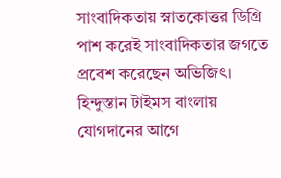সাংবাদিকতায় স্নাতকোত্তর ডিগ্রি পাশ করেই সাংবাদিকতার জগতে প্রবেশ করেছেন অভিজিৎ। হিন্দুস্তান টাইমস বাংলায় যোগদানের আগে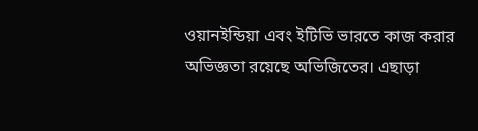ওয়ানইন্ডিয়া এবং ইটিভি ভারতে কাজ করার অভিজ্ঞতা রয়েছে অভিজিতের। এছাড়া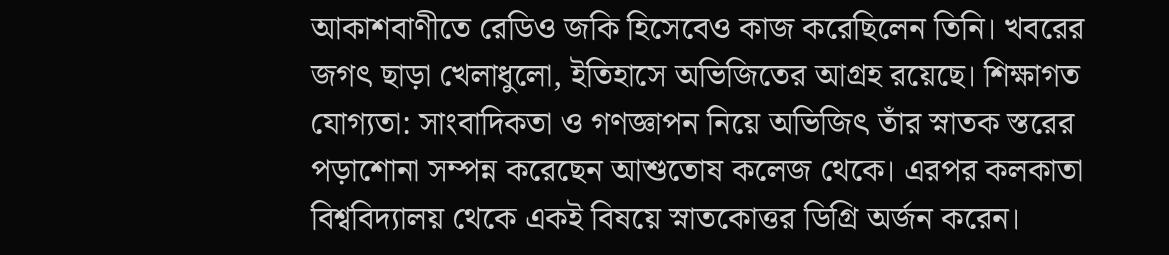আকাশবাণীতে রেডিও জকি হিসেবেও কাজ করেছিলেন তিনি। খবরের জগৎ ছাড়া খেলাধুলো, ইতিহাসে অভিজিতের আগ্রহ রয়েছে। শিক্ষাগত যোগ্যতা: সাংবাদিকতা ও গণজ্ঞাপন নিয়ে অভিজিৎ তাঁর স্নাতক স্তরের পড়াশোনা সম্পন্ন করেছেন আশুতোষ কলেজ থেকে। এরপর কলকাতা বিশ্ববিদ্যালয় থেকে একই বিষয়ে স্নাতকোত্তর ডিগ্রি অর্জন করেন।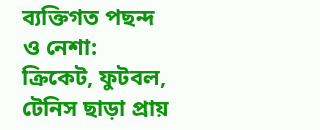ব্যক্তিগত পছন্দ ও নেশা: ক্রিকেট, ফুটবল, টেনিস ছাড়া প্রায়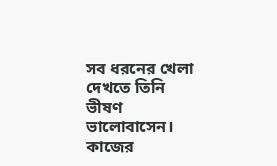সব ধরনের খেলা দেখতে তিনি ভীষণ ভালোবাসেন। কাজের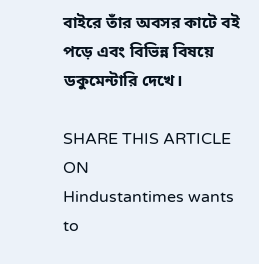বাইরে তাঁর অবসর কাটে বই পড়ে এবং বিভিন্ন বিষয়ে ডকুমেন্টারি দেখে।

SHARE THIS ARTICLE ON
Hindustantimes wants to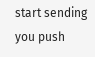start sending you push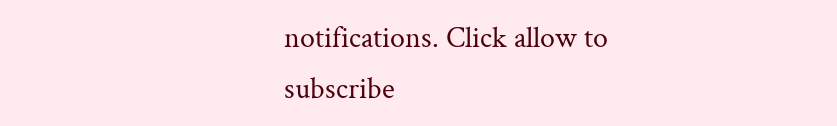notifications. Click allow to subscribe